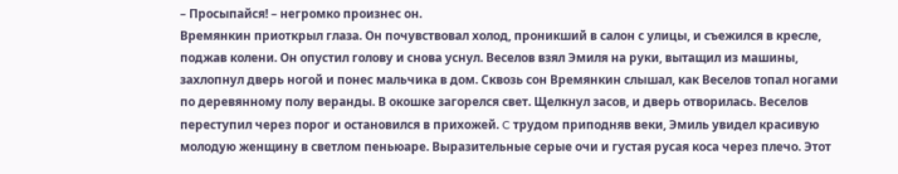– Просыпайся! – негромко произнес он.
Времянкин приоткрыл глаза. Он почувствовал холод, проникший в салон с улицы, и съежился в кресле, поджав колени. Он опустил голову и снова уснул. Веселов взял Эмиля на руки, вытащил из машины, захлопнул дверь ногой и понес мальчика в дом. Сквозь сон Времянкин слышал, как Веселов топал ногами по деревянному полу веранды. В окошке загорелся свет. Щелкнул засов, и дверь отворилась. Веселов переступил через порог и остановился в прихожей. C трудом приподняв веки, Эмиль увидел красивую молодую женщину в светлом пеньюаре. Выразительные серые очи и густая русая коса через плечо. Этот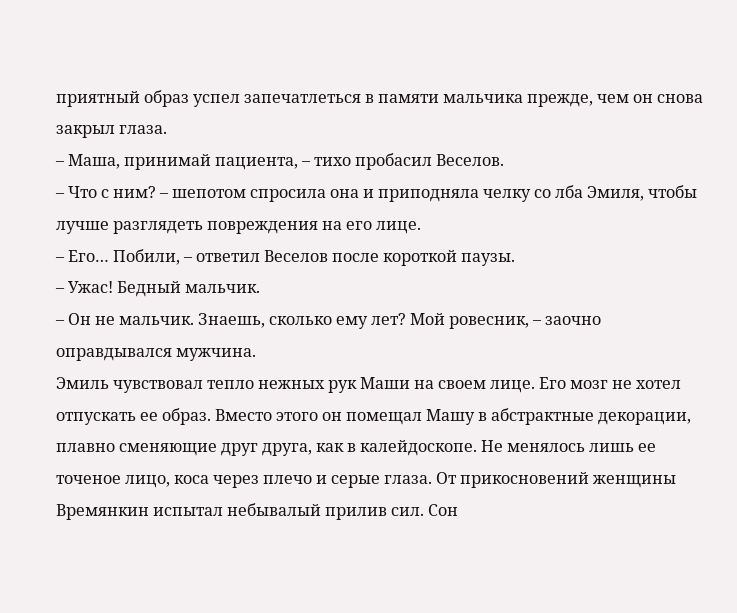приятный образ успел запечатлеться в памяти мальчика прежде, чем он снова закрыл глаза.
– Маша, принимай пациента, – тихо пробасил Веселов.
– Что с ним? – шепотом спросила она и приподняла челку со лба Эмиля, чтобы лучше разглядеть повреждения на его лице.
– Его… Побили, – ответил Веселов после короткой паузы.
– Ужас! Бедный мальчик.
– Он не мальчик. Знаешь, сколько ему лет? Мой ровесник, – заочно оправдывался мужчина.
Эмиль чувствовал тепло нежных рук Маши на своем лице. Его мозг не хотел отпускать ее образ. Вместо этого он помещал Машу в абстрактные декорации, плавно сменяющие друг друга, как в калейдоскопе. Не менялось лишь ее точеное лицо, коса через плечо и серые глаза. От прикосновений женщины Времянкин испытал небывалый прилив сил. Сон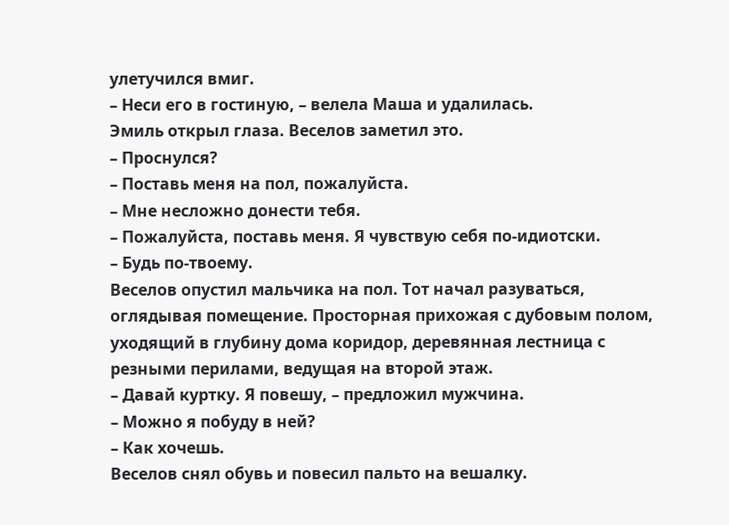улетучился вмиг.
– Неси его в гостиную, – велела Маша и удалилась.
Эмиль открыл глаза. Веселов заметил это.
– Проснулся?
– Поставь меня на пол, пожалуйста.
– Мне несложно донести тебя.
– Пожалуйста, поставь меня. Я чувствую себя по-идиотски.
– Будь по-твоему.
Веселов опустил мальчика на пол. Тот начал разуваться, оглядывая помещение. Просторная прихожая с дубовым полом, уходящий в глубину дома коридор, деревянная лестница с резными перилами, ведущая на второй этаж.
– Давай куртку. Я повешу, – предложил мужчина.
– Можно я побуду в ней?
– Как хочешь.
Веселов снял обувь и повесил пальто на вешалку.